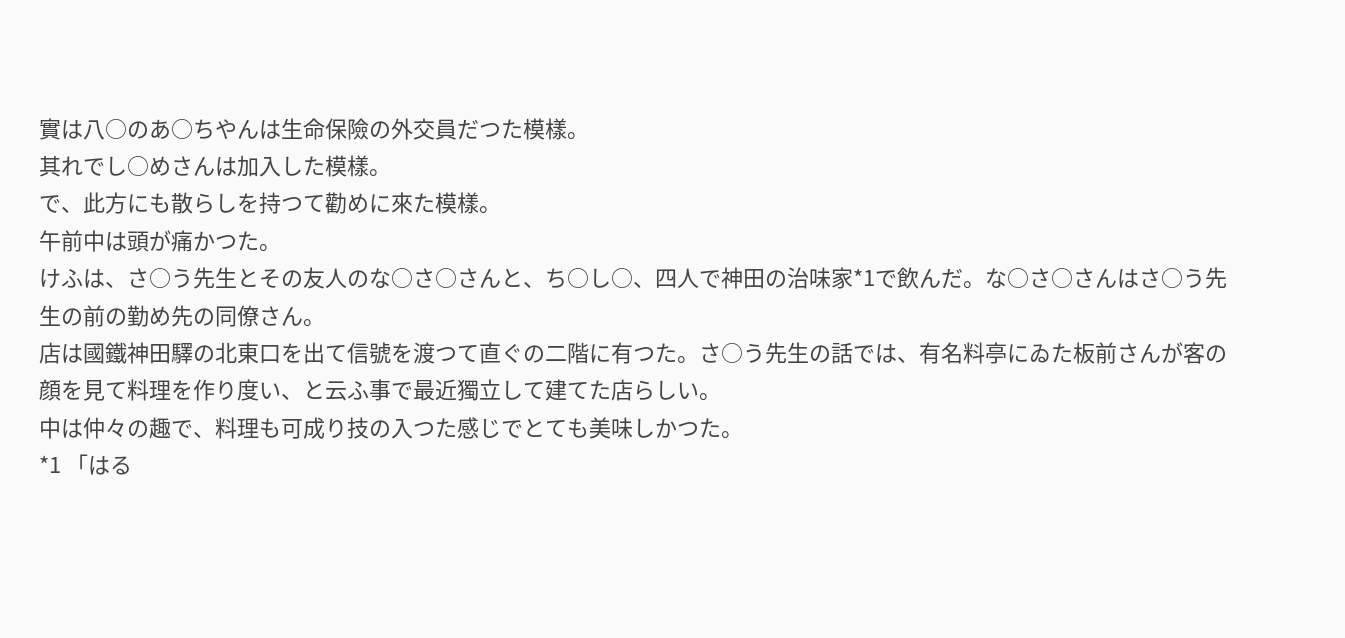實は八○のあ○ちやんは生命保險の外交員だつた模樣。
其れでし○めさんは加入した模樣。
で、此方にも散らしを持つて勸めに來た模樣。
午前中は頭が痛かつた。
けふは、さ○う先生とその友人のな○さ○さんと、ち○し○、四人で神田の治味家*1で飲んだ。な○さ○さんはさ○う先生の前の勤め先の同僚さん。
店は國鐵神田驛の北東口を出て信號を渡つて直ぐの二階に有つた。さ○う先生の話では、有名料亭にゐた板前さんが客の顔を見て料理を作り度い、と云ふ事で最近獨立して建てた店らしい。
中は仲々の趣で、料理も可成り技の入つた感じでとても美味しかつた。
*1 「はる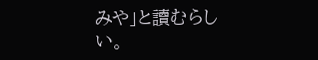みや」と讀むらしい。